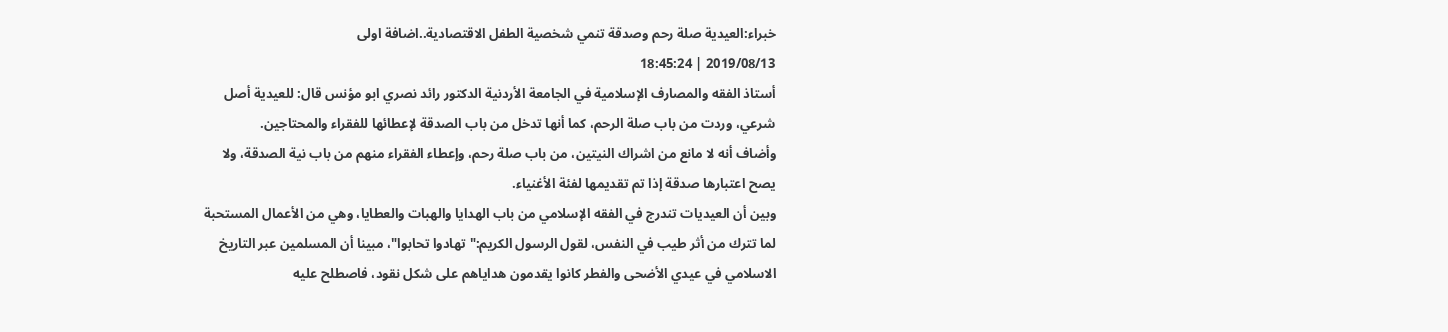خبراء:العيدية صلة رحم وصدقة تنمي شخصية الطفل الاقتصادية..اضافة اولى
2019/08/13 | 18:45:24
أستاذ الفقه والمصارف الإسلامية في الجامعة الأردنية الدكتور رائد نصري ابو مؤنس قال: للعيدية أصل شرعي، وردت من باب صلة الرحم، كما أنها تدخل من باب الصدقة لإعطائها للفقراء والمحتاجين.
وأضاف أنه لا مانع من اشراك النيتين، من باب صلة رحم، وإعطاء الفقراء منهم من باب نية الصدقة، ولا يصح اعتبارها صدقة إذا تم تقديمها لفئة الأغنياء.
وبين أن العيديات تندرج في الفقه الإسلامي من باب الهدايا والهبات والعطايا، وهي من الأعمال المستحبة لما تترك من أثر طيب في النفس، لقول الرسول الكريم:"تهادوا تحابوا"، مبينا أن المسلمين عبر التاريخ الاسلامي في عيدي الأضحى والفطر كانوا يقدمون هداياهم على شكل نقود، فاصطلح عليه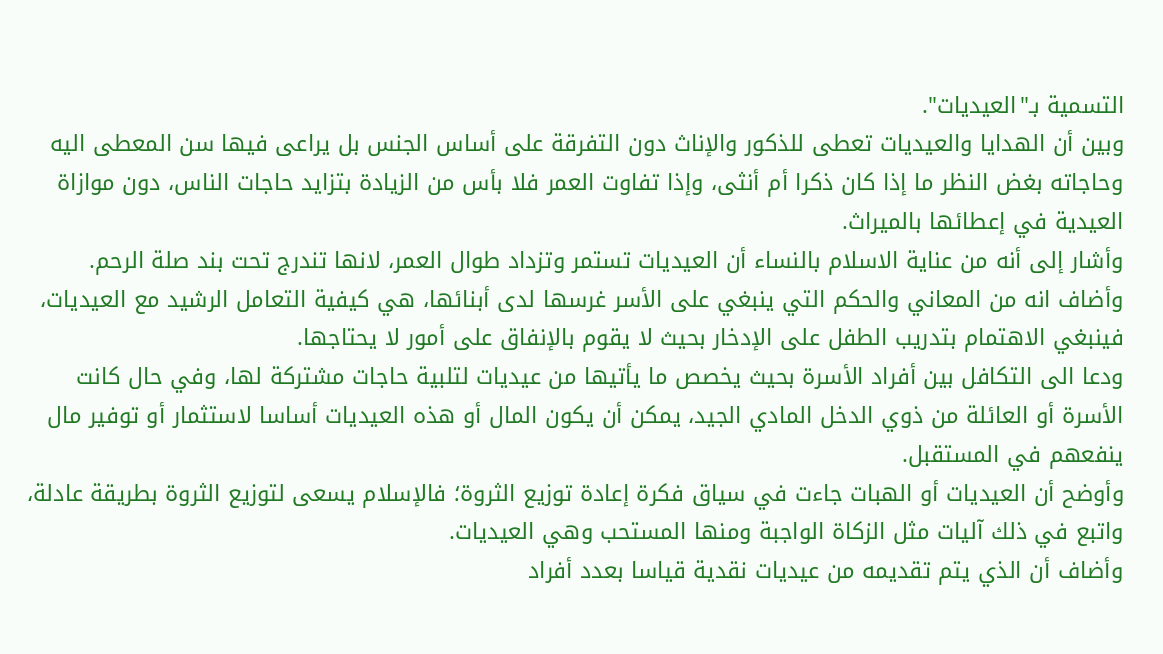التسمية بـ"العيديات".
وبين أن الهدايا والعيديات تعطى للذكور والإناث دون التفرقة على أساس الجنس بل يراعى فيها سن المعطى اليه وحاجاته بغض النظر ما إذا كان ذكرا أم أنثى، وإذا تفاوت العمر فلا بأس من الزيادة بتزايد حاجات الناس، دون موازاة العيدية في إعطائها بالميراث.
وأشار إلى أنه من عناية الاسلام بالنساء أن العيديات تستمر وتزداد طوال العمر، لانها تندرج تحت بند صلة الرحم.
وأضاف انه من المعاني والحكم التي ينبغي على الأسر غرسها لدى أبنائها، هي كيفية التعامل الرشيد مع العيديات، فينبغي الاهتمام بتدريب الطفل على الإدخار بحيث لا يقوم بالإنفاق على أمور لا يحتاجها.
ودعا الى التكافل بين أفراد الأسرة بحيث يخصص ما يأتيها من عيديات لتلبية حاجات مشتركة لها، وفي حال كانت الأسرة أو العائلة من ذوي الدخل المادي الجيد، يمكن أن يكون المال أو هذه العيديات أساسا لاستثمار أو توفير مال ينفعهم في المستقبل.
وأوضح أن العيديات أو الهبات جاءت في سياق فكرة إعادة توزيع الثروة؛ فالإسلام يسعى لتوزيع الثروة بطريقة عادلة، واتبع في ذلك آليات مثل الزكاة الواجبة ومنها المستحب وهي العيديات.
وأضاف أن الذي يتم تقديمه من عيديات نقدية قياسا بعدد أفراد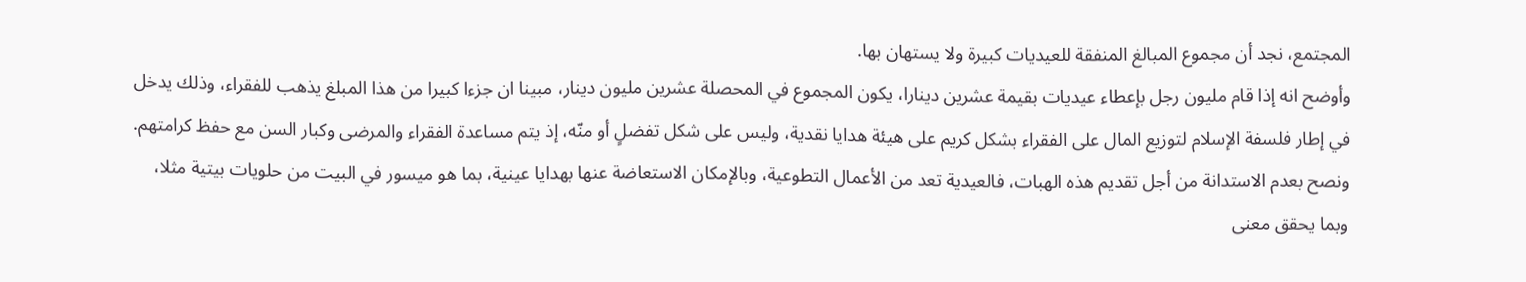المجتمع، نجد أن مجموع المبالغ المنفقة للعيديات كبيرة ولا يستهان بها.
وأوضح انه إذا قام مليون رجل بإعطاء عيديات بقيمة عشرين دينارا، يكون المجموع في المحصلة عشرين مليون دينار، مبينا ان جزءا كبيرا من هذا المبلغ يذهب للفقراء، وذلك يدخل في إطار فلسفة الإسلام لتوزيع المال على الفقراء بشكل كريم على هيئة هدايا نقدية، وليس على شكل تفضلٍ أو منّه، إذ يتم مساعدة الفقراء والمرضى وكبار السن مع حفظ كرامتهم.
ونصح بعدم الاستدانة من أجل تقديم هذه الهبات، فالعيدية تعد من الأعمال التطوعية، وبالإمكان الاستعاضة عنها بهدايا عينية، بما هو ميسور في البيت من حلويات بيتية مثلا، وبما يحقق معنى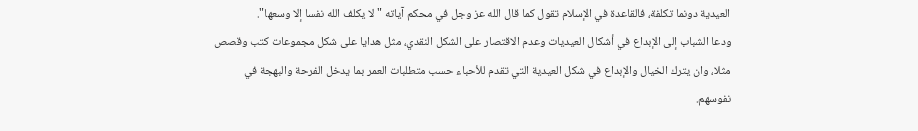العيدية دونما تكلفة، فالقاعدة في الإسلام تقول كما قال الله عز وجل في محكم آياته "لا يكلف الله نفسا إلا وسعها".
ودعا الشباب إلى الإبداع في أشكال العيديات وعدم الاقتصار على الشكل النقدي، مثل هدايا على شكل مجموعات كتب وقصص مثلا، وان يترك الخيال والإبداع في شكل العيدية التي تقدم للأحباء حسب متطلبات العمر بما يدخل الفرحة والبهجة في نفوسهم.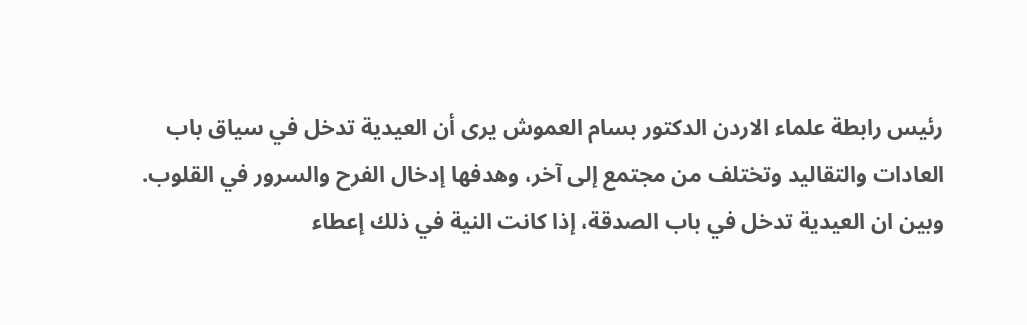رئيس رابطة علماء الاردن الدكتور بسام العموش يرى أن العيدية تدخل في سياق باب العادات والتقاليد وتختلف من مجتمع إلى آخر، وهدفها إدخال الفرح والسرور في القلوب.
وبين ان العيدية تدخل في باب الصدقة، إذا كانت النية في ذلك إعطاء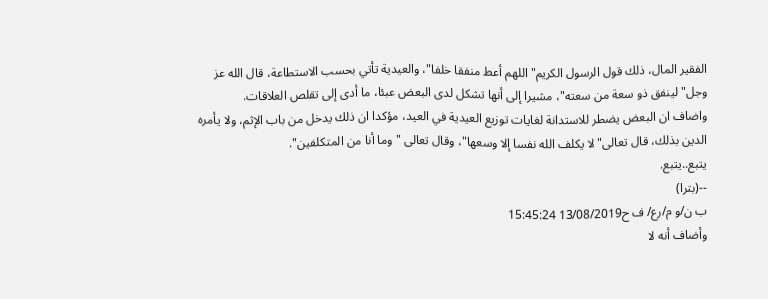الفقير المال، ذلك قول الرسول الكريم"اللهم أعط منفقا خلفا"، والعيدية تأتي بحسب الاستطاعة، قال الله عز وجل"لينفق ذو سعة من سعته"، مشيرا إلى أنها تشكل لدى البعض عبئا، ما أدى إلى تقلص العلاقات.
واضاف ان البعض يضطر للاستدانة لغايات توزيع العيدية في العيد، مؤكدا ان ذلك يدخل من باب الإثم، ولا يأمره الدين بذلك، قال تعالى"لا يكلف الله نفسا إلا وسعها"، وقال تعالى "وما أنا من المتكلفين".
يتبع..يتبع.
--(بترا)
ب ن/و م/رع/ ف ح13/08/2019 15:45:24
وأضاف أنه لا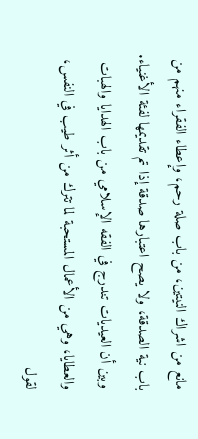مانع من اشراك النيتين، من باب صلة رحم، وإعطاء الفقراء منهم من باب نية الصدقة، ولا يصح اعتبارها صدقة إذا تم تقديمها لفئة الأغنياء.
وبين أن العيديات تندرج في الفقه الإسلامي من باب الهدايا والهبات والعطايا، وهي من الأعمال المستحبة لما تترك من أثر طيب في النفس، لقول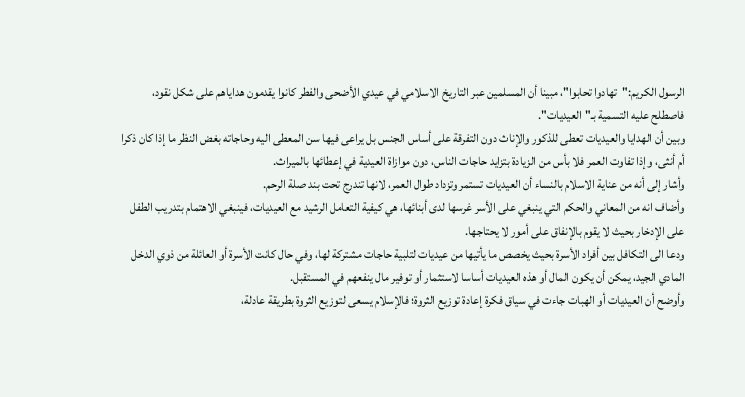الرسول الكريم:"تهادوا تحابوا"، مبينا أن المسلمين عبر التاريخ الاسلامي في عيدي الأضحى والفطر كانوا يقدمون هداياهم على شكل نقود، فاصطلح عليه التسمية بـ"العيديات".
وبين أن الهدايا والعيديات تعطى للذكور والإناث دون التفرقة على أساس الجنس بل يراعى فيها سن المعطى اليه وحاجاته بغض النظر ما إذا كان ذكرا أم أنثى، وإذا تفاوت العمر فلا بأس من الزيادة بتزايد حاجات الناس، دون موازاة العيدية في إعطائها بالميراث.
وأشار إلى أنه من عناية الاسلام بالنساء أن العيديات تستمر وتزداد طوال العمر، لانها تندرج تحت بند صلة الرحم.
وأضاف انه من المعاني والحكم التي ينبغي على الأسر غرسها لدى أبنائها، هي كيفية التعامل الرشيد مع العيديات، فينبغي الاهتمام بتدريب الطفل على الإدخار بحيث لا يقوم بالإنفاق على أمور لا يحتاجها.
ودعا الى التكافل بين أفراد الأسرة بحيث يخصص ما يأتيها من عيديات لتلبية حاجات مشتركة لها، وفي حال كانت الأسرة أو العائلة من ذوي الدخل المادي الجيد، يمكن أن يكون المال أو هذه العيديات أساسا لاستثمار أو توفير مال ينفعهم في المستقبل.
وأوضح أن العيديات أو الهبات جاءت في سياق فكرة إعادة توزيع الثروة؛ فالإسلام يسعى لتوزيع الثروة بطريقة عادلة،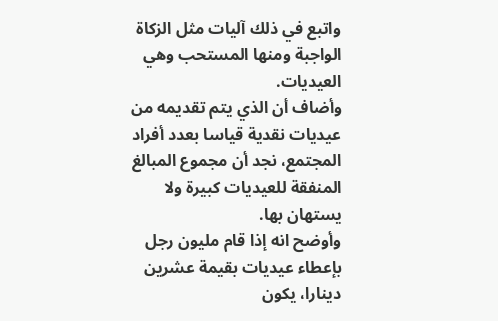واتبع في ذلك آليات مثل الزكاة الواجبة ومنها المستحب وهي العيديات.
وأضاف أن الذي يتم تقديمه من عيديات نقدية قياسا بعدد أفراد المجتمع، نجد أن مجموع المبالغ المنفقة للعيديات كبيرة ولا يستهان بها.
وأوضح انه إذا قام مليون رجل بإعطاء عيديات بقيمة عشرين دينارا، يكون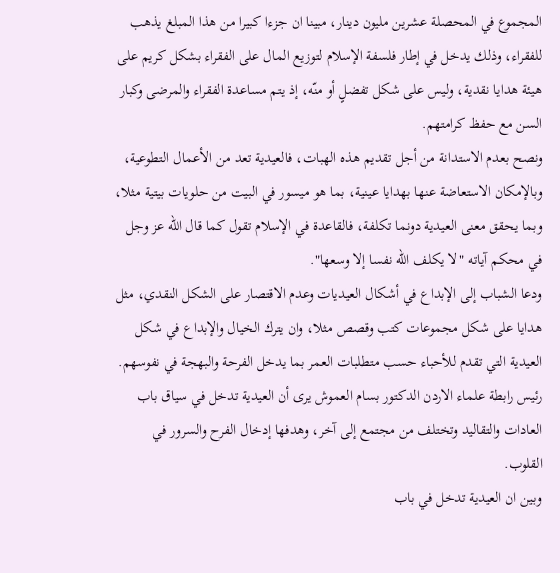المجموع في المحصلة عشرين مليون دينار، مبينا ان جزءا كبيرا من هذا المبلغ يذهب للفقراء، وذلك يدخل في إطار فلسفة الإسلام لتوزيع المال على الفقراء بشكل كريم على هيئة هدايا نقدية، وليس على شكل تفضلٍ أو منّه، إذ يتم مساعدة الفقراء والمرضى وكبار السن مع حفظ كرامتهم.
ونصح بعدم الاستدانة من أجل تقديم هذه الهبات، فالعيدية تعد من الأعمال التطوعية، وبالإمكان الاستعاضة عنها بهدايا عينية، بما هو ميسور في البيت من حلويات بيتية مثلا، وبما يحقق معنى العيدية دونما تكلفة، فالقاعدة في الإسلام تقول كما قال الله عز وجل في محكم آياته "لا يكلف الله نفسا إلا وسعها".
ودعا الشباب إلى الإبداع في أشكال العيديات وعدم الاقتصار على الشكل النقدي، مثل هدايا على شكل مجموعات كتب وقصص مثلا، وان يترك الخيال والإبداع في شكل العيدية التي تقدم للأحباء حسب متطلبات العمر بما يدخل الفرحة والبهجة في نفوسهم.
رئيس رابطة علماء الاردن الدكتور بسام العموش يرى أن العيدية تدخل في سياق باب العادات والتقاليد وتختلف من مجتمع إلى آخر، وهدفها إدخال الفرح والسرور في القلوب.
وبين ان العيدية تدخل في باب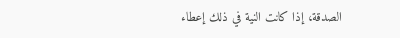الصدقة، إذا كانت النية في ذلك إعطاء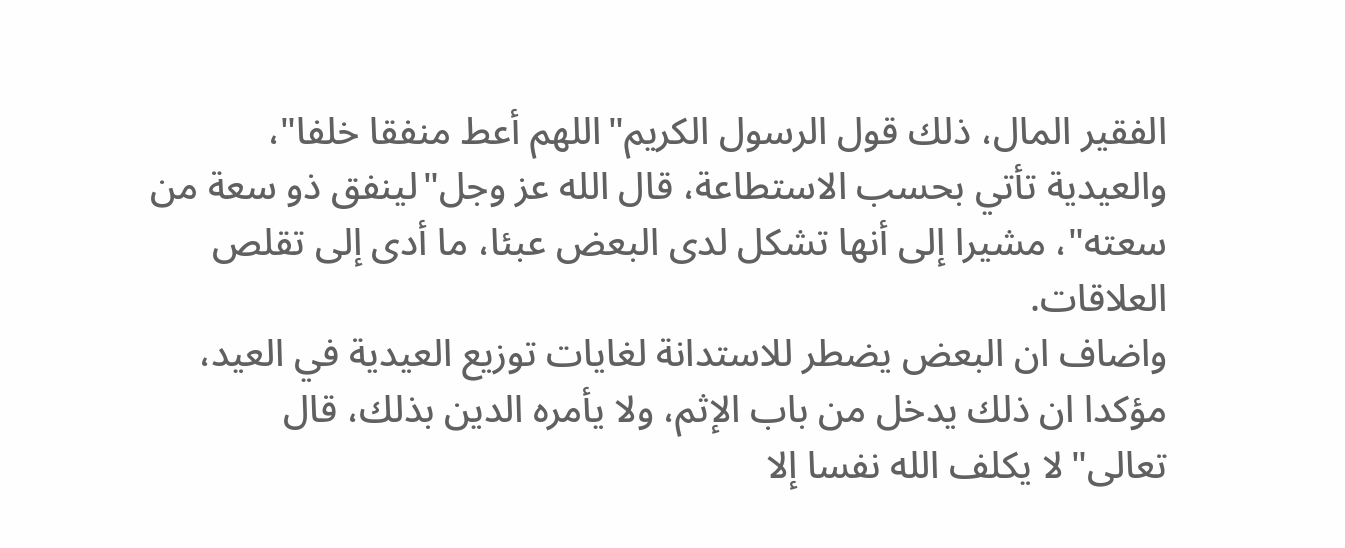الفقير المال، ذلك قول الرسول الكريم"اللهم أعط منفقا خلفا"، والعيدية تأتي بحسب الاستطاعة، قال الله عز وجل"لينفق ذو سعة من سعته"، مشيرا إلى أنها تشكل لدى البعض عبئا، ما أدى إلى تقلص العلاقات.
واضاف ان البعض يضطر للاستدانة لغايات توزيع العيدية في العيد، مؤكدا ان ذلك يدخل من باب الإثم، ولا يأمره الدين بذلك، قال تعالى"لا يكلف الله نفسا إلا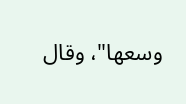وسعها"، وقال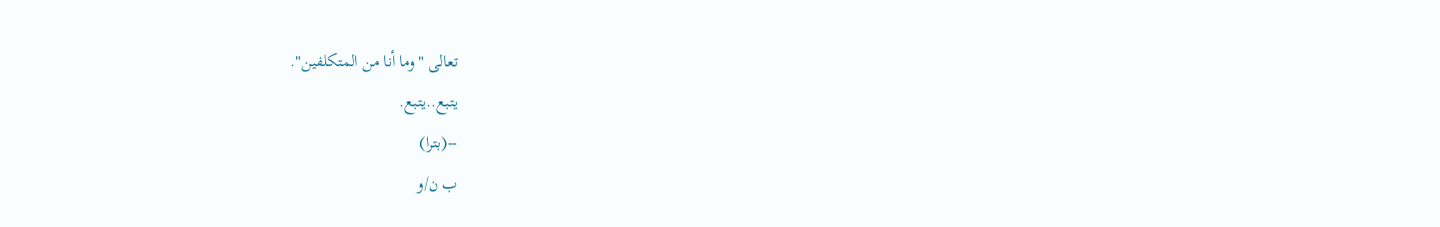تعالى "وما أنا من المتكلفين".
يتبع..يتبع.
--(بترا)
ب ن/و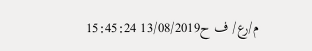م/رع/ ف ح13/08/2019 15:45:24